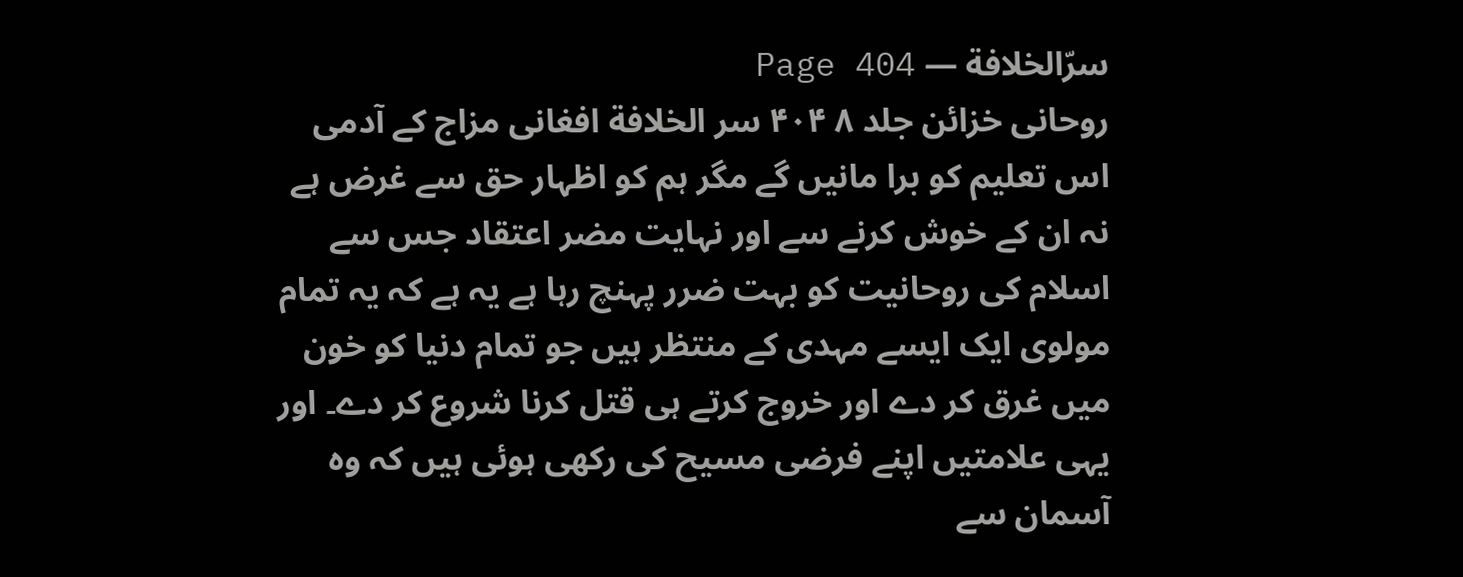سرّالخلافة — Page 404
روحانی خزائن جلد ۸ ۴۰۴ سر الخلافة افغانی مزاج کے آدمی اس تعلیم کو برا مانیں گے مگر ہم کو اظہار حق سے غرض ہے نہ ان کے خوش کرنے سے اور نہایت مضر اعتقاد جس سے اسلام کی روحانیت کو بہت ضرر پہنچ رہا ہے یہ ہے کہ یہ تمام مولوی ایک ایسے مہدی کے منتظر ہیں جو تمام دنیا کو خون میں غرق کر دے اور خروج کرتے ہی قتل کرنا شروع کر دے۔ اور یہی علامتیں اپنے فرضی مسیح کی رکھی ہوئی ہیں کہ وہ آسمان سے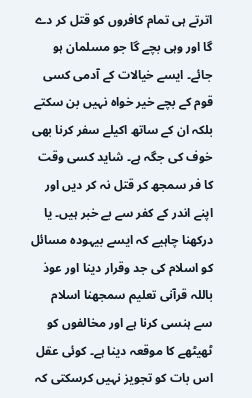اترتے ہی تمام کافروں کو قتل کر دے گا اور وہی بچے گا جو مسلمان ہو جائے۔ ایسے خیالات کے آدمی کسی قوم کے بچے خیر خواہ نہیں بن سکتے بلکہ ان کے ساتھ اکیلے سفر کرنا بھی خوف کی جگہ ہے۔ شاید کسی وقت کا فر سمجھ کر قتل نہ کر دیں اور اپنے اندر کے کفر سے بے خبر ہیں۔ یا درکھنا چاہیے کہ ایسے بیہودہ مسائل کو اسلام کی جد وقرار دینا اور عوذ باللہ قرآنی تعلیم سمجھنا اسلام سے ہنسی کرنا ہے اور مخالفوں کو ٹھیٹھے کا موقعہ دینا ہے۔ کوئی عقل اس بات کو تجویز نہیں کرسکتی کہ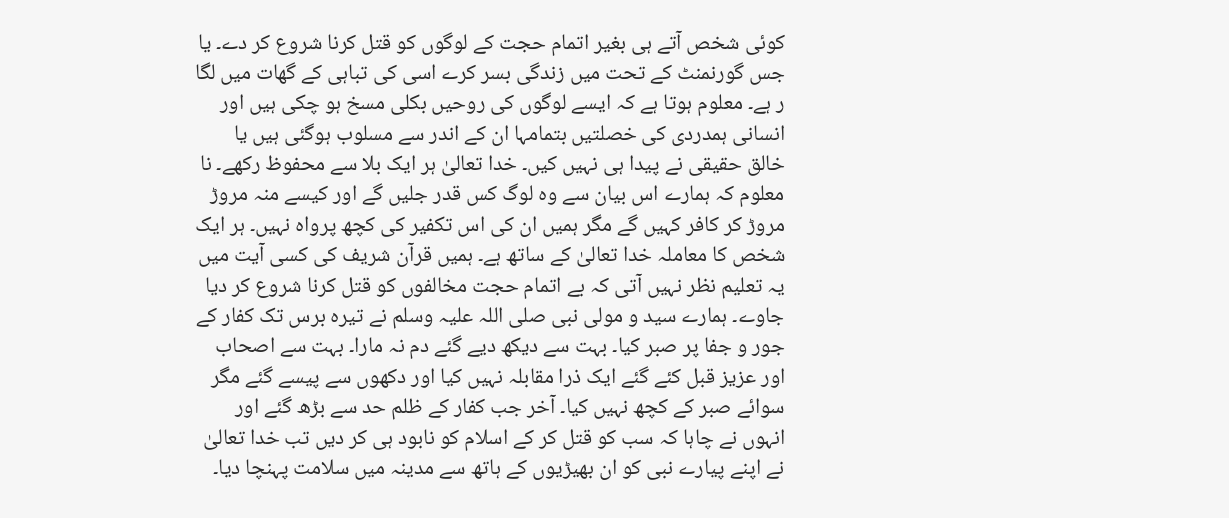کوئی شخص آتے ہی بغیر اتمام حجت کے لوگوں کو قتل کرنا شروع کر دے۔ یا جس گورنمنٹ کے تحت میں زندگی بسر کرے اسی کی تباہی کے گھات میں لگا ر ہے۔ معلوم ہوتا ہے کہ ایسے لوگوں کی روحیں بکلی مسخ ہو چکی ہیں اور انسانی ہمدردی کی خصلتیں بتمامہا ان کے اندر سے مسلوب ہوگئی ہیں یا خالق حقیقی نے پیدا ہی نہیں کیں۔ خدا تعالیٰ ہر ایک بلا سے محفوظ رکھے۔ نا معلوم کہ ہمارے اس بیان سے وہ لوگ کس قدر جلیں گے اور کیسے منہ مروڑ مروڑ کر کافر کہیں گے مگر ہمیں ان کی اس تکفیر کی کچھ پرواہ نہیں۔ ہر ایک شخص کا معاملہ خدا تعالیٰ کے ساتھ ہے۔ ہمیں قرآن شریف کی کسی آیت میں یہ تعلیم نظر نہیں آتی کہ بے اتمام حجت مخالفوں کو قتل کرنا شروع کر دیا جاوے۔ ہمارے سید و مولی نبی صلی اللہ علیہ وسلم نے تیرہ برس تک کفار کے جور و جفا پر صبر کیا۔ بہت سے دیکھ دیے گئے دم نہ مارا۔ بہت سے اصحاب اور عزیز قبل کئے گئے ایک ذرا مقابلہ نہیں کیا اور دکھوں سے پیسے گئے مگر سوائے صبر کے کچھ نہیں کیا۔ آخر جب کفار کے ظلم حد سے بڑھ گئے اور انہوں نے چاہا کہ سب کو قتل کر کے اسلام کو نابود ہی کر دیں تب خدا تعالیٰ نے اپنے پیارے نبی کو ان بھیڑیوں کے ہاتھ سے مدینہ میں سلامت پہنچا دیا۔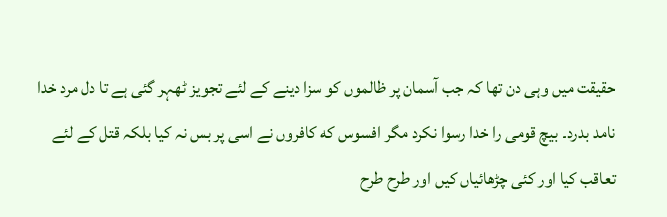حقیقت میں وہی دن تھا کہ جب آسمان پر ظالموں کو سزا دینے کے لئے تجویز ٹھہر گئی ہے تا دل مرد خدا نامد بدرد۔ بیچ قومی را خدا رسوا نکرد مگر افسوس که کافروں نے اسی پر بس نہ کیا بلکہ قتل کے لئے تعاقب کیا اور کئی چڑھائیاں کیں اور طرح طرح